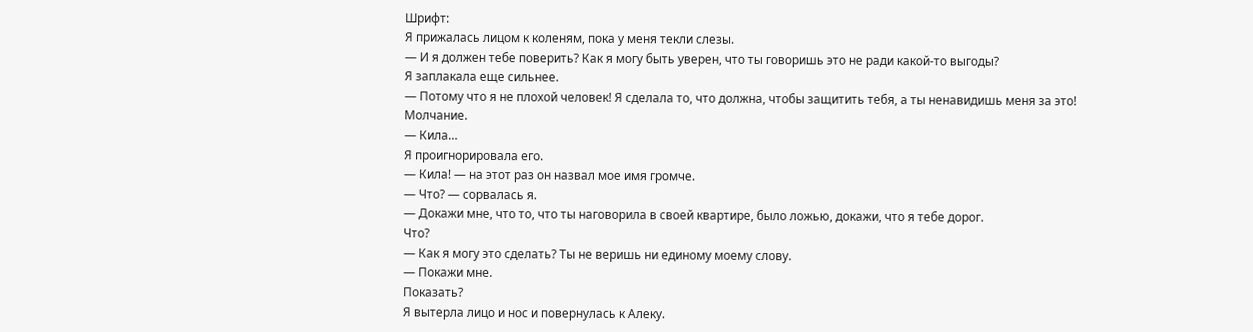Шрифт:
Я прижалась лицом к коленям, пока у меня текли слезы.
— И я должен тебе поверить? Как я могу быть уверен, что ты говоришь это не ради какой-то выгоды?
Я заплакала еще сильнее.
— Потому что я не плохой человек! Я сделала то, что должна, чтобы защитить тебя, а ты ненавидишь меня за это!
Молчание.
— Кила…
Я проигнорировала его.
— Кила! — на этот раз он назвал мое имя громче.
— Что? — сорвалась я.
— Докажи мне, что то, что ты наговорила в своей квартире, было ложью, докажи, что я тебе дорог.
Что?
— Как я могу это сделать? Ты не веришь ни единому моему слову.
— Покажи мне.
Показать?
Я вытерла лицо и нос и повернулась к Алеку.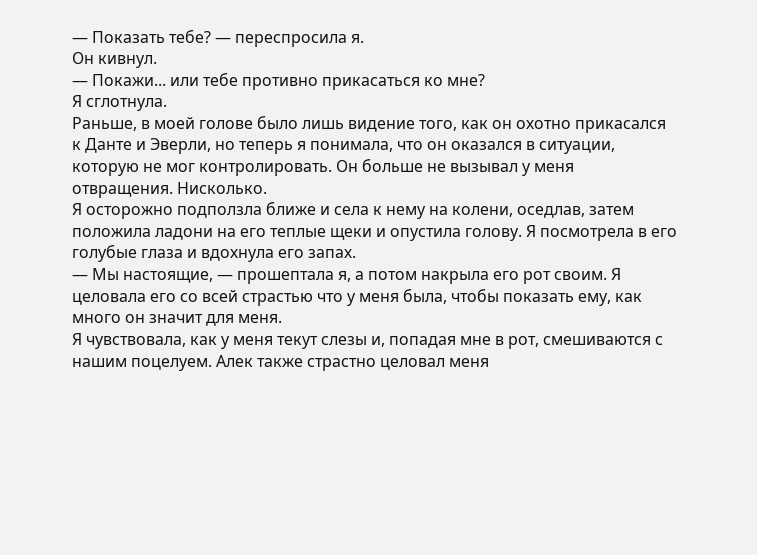— Показать тебе? — переспросила я.
Он кивнул.
— Покажи... или тебе противно прикасаться ко мне?
Я сглотнула.
Раньше, в моей голове было лишь видение того, как он охотно прикасался к Данте и Эверли, но теперь я понимала, что он оказался в ситуации, которую не мог контролировать. Он больше не вызывал у меня отвращения. Нисколько.
Я осторожно подползла ближе и села к нему на колени, оседлав, затем положила ладони на его теплые щеки и опустила голову. Я посмотрела в его голубые глаза и вдохнула его запах.
— Мы настоящие, — прошептала я, а потом накрыла его рот своим. Я целовала его со всей страстью что у меня была, чтобы показать ему, как много он значит для меня.
Я чувствовала, как у меня текут слезы и, попадая мне в рот, смешиваются с нашим поцелуем. Алек также страстно целовал меня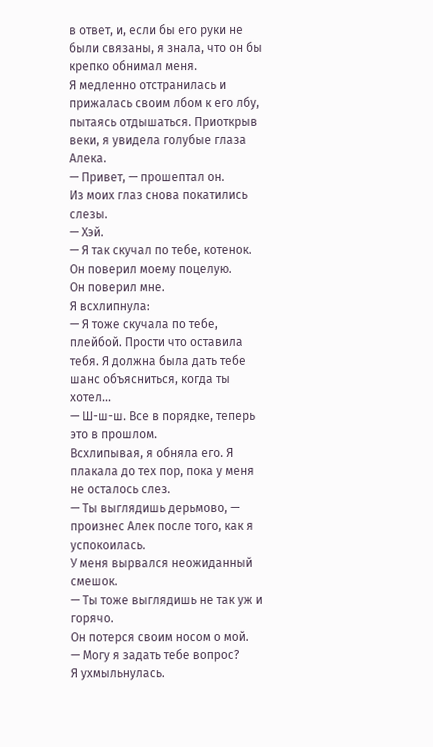в ответ, и, если бы его руки не были связаны, я знала, что он бы крепко обнимал меня.
Я медленно отстранилась и прижалась своим лбом к его лбу, пытаясь отдышаться. Приоткрыв веки, я увидела голубые глаза Алека.
— Привет, — прошептал он.
Из моих глаз снова покатились слезы.
— Хэй.
— Я так скучал по тебе, котенок.
Он поверил моему поцелую.
Он поверил мне.
Я всхлипнула:
— Я тоже скучала по тебе, плейбой. Прости что оставила тебя. Я должна была дать тебе шанс объясниться, когда ты хотел...
— Ш-ш-ш. Все в порядке, теперь это в прошлом.
Всхлипывая, я обняла его. Я плакала до тех пор, пока у меня не осталось слез.
— Ты выглядишь дерьмово, — произнес Алек после того, как я успокоилась.
У меня вырвался неожиданный смешок.
— Ты тоже выглядишь не так уж и горячо.
Он потерся своим носом о мой.
— Могу я задать тебе вопрос?
Я ухмыльнулась.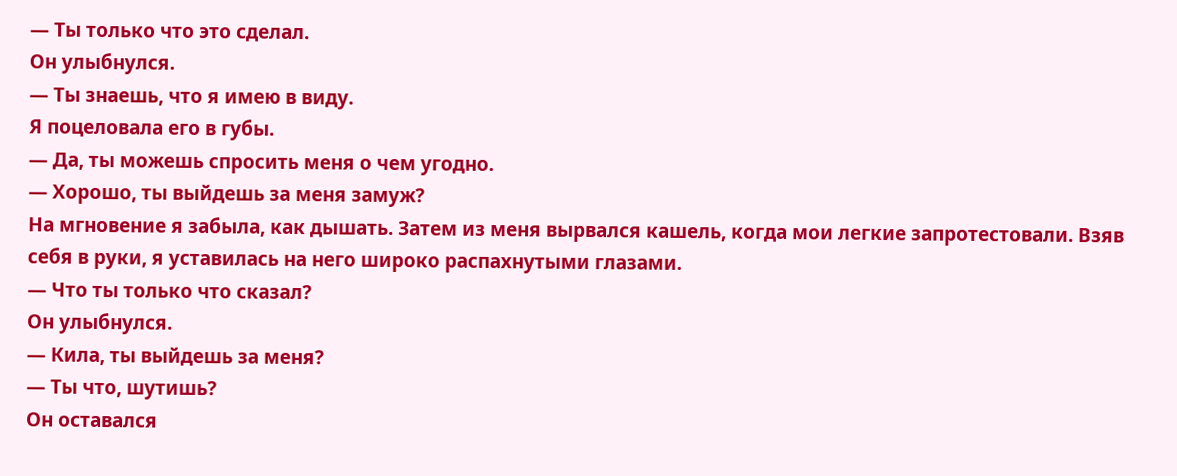— Ты только что это сделал.
Он улыбнулся.
— Ты знаешь, что я имею в виду.
Я поцеловала его в губы.
— Да, ты можешь спросить меня о чем угодно.
— Хорошо, ты выйдешь за меня замуж?
На мгновение я забыла, как дышать. Затем из меня вырвался кашель, когда мои легкие запротестовали. Взяв себя в руки, я уставилась на него широко распахнутыми глазами.
— Что ты только что сказал?
Он улыбнулся.
— Кила, ты выйдешь за меня?
— Ты что, шутишь?
Он оставался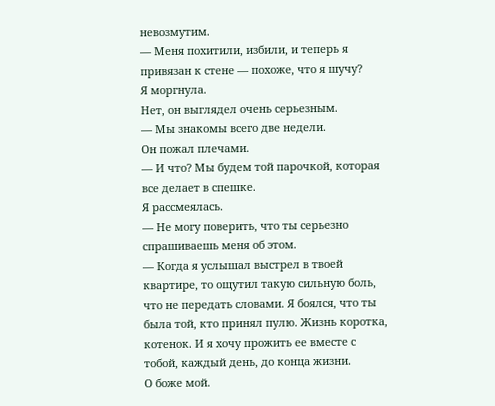невозмутим.
— Меня похитили, избили, и теперь я привязан к стене — похоже, что я шучу?
Я моргнула.
Нет, он выглядел очень серьезным.
— Мы знакомы всего две недели.
Он пожал плечами.
— И что? Мы будем той парочкой, которая все делает в спешке.
Я рассмеялась.
— Не могу поверить, что ты серьезно спрашиваешь меня об этом.
— Когда я услышал выстрел в твоей квартире, то ощутил такую сильную боль, что не передать словами. Я боялся, что ты была той, кто принял пулю. Жизнь коротка, котенок. И я хочу прожить ее вместе с тобой, каждый день, до конца жизни.
О боже мой.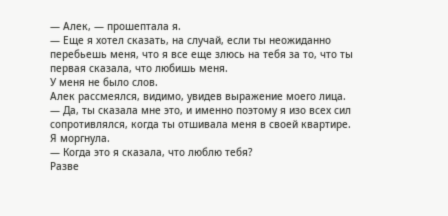— Алек, — прошептала я.
— Еще я хотел сказать, на случай, если ты неожиданно перебьешь меня, что я все еще злюсь на тебя за то, что ты первая сказала, что любишь меня.
У меня не было слов.
Алек рассмеялся, видимо, увидев выражение моего лица.
— Да, ты сказала мне это, и именно поэтому я изо всех сил сопротивлялся, когда ты отшивала меня в своей квартире.
Я моргнула.
— Когда это я сказала, что люблю тебя?
Разве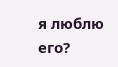я люблю его?